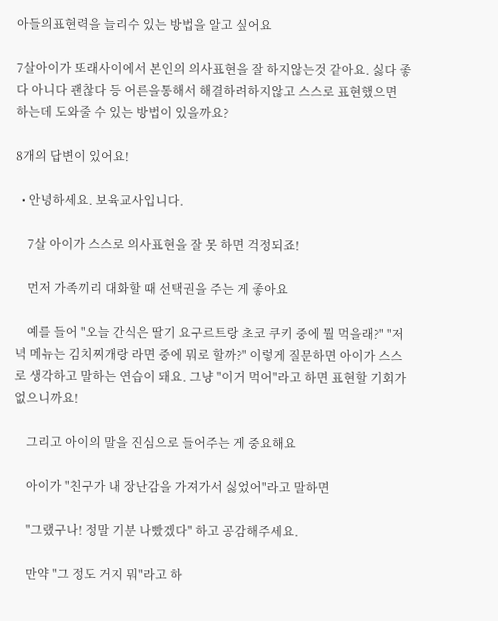아들의표현력을 늘리수 있는 방법을 알고 싶어요

7살아이가 또래사이에서 본인의 의사표현을 잘 하지않는것 같아요. 싫다 좋다 아니다 괜찮다 등 어른을통해서 해결하려하지않고 스스로 표현했으면 하는데 도와줄 수 있는 방법이 있을까요?

8개의 답변이 있어요!

  • 안녕하세요. 보육교사입니다.

    7살 아이가 스스로 의사표현을 잘 못 하면 걱정되죠!

    먼저 가족끼리 대화할 때 선택권을 주는 게 좋아요

    예를 들어 "오늘 간식은 딸기 요구르트랑 초코 쿠키 중에 뭘 먹을래?" "저녁 메뉴는 김치찌개랑 라면 중에 뭐로 할까?" 이렇게 질문하면 아이가 스스로 생각하고 말하는 연습이 돼요. 그냥 "이거 먹어"라고 하면 표현할 기회가 없으니까요!

    그리고 아이의 말을 진심으로 들어주는 게 중요해요

    아이가 "친구가 내 장난감을 가져가서 싫었어"라고 말하면

    "그랬구나! 정말 기분 나빴겠다" 하고 공감해주세요.

    만약 "그 정도 거지 뭐"라고 하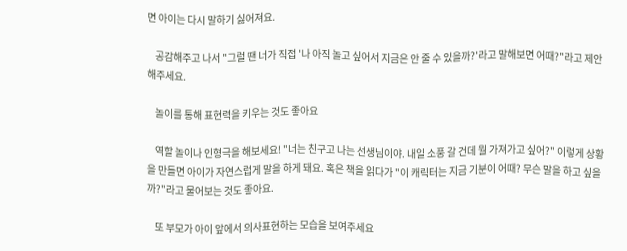면 아이는 다시 말하기 싫어져요.

    공감해주고 나서 "그럴 땐 너가 직접 '나 아직 놀고 싶어서 지금은 안 줄 수 있을까?'라고 말해보면 어때?"라고 제안해주세요.

    놀이를 통해 표현력을 키우는 것도 좋아요

    역할 놀이나 인형극을 해보세요! "너는 친구고 나는 선생님이야. 내일 소풍 갈 건데 뭘 가져가고 싶어?" 이렇게 상황을 만들면 아이가 자연스럽게 말을 하게 돼요. 혹은 책을 읽다가 "이 캐릭터는 지금 기분이 어때? 무슨 말을 하고 싶을까?"라고 물어보는 것도 좋아요.

    또 부모가 아이 앞에서 의사표현하는 모습을 보여주세요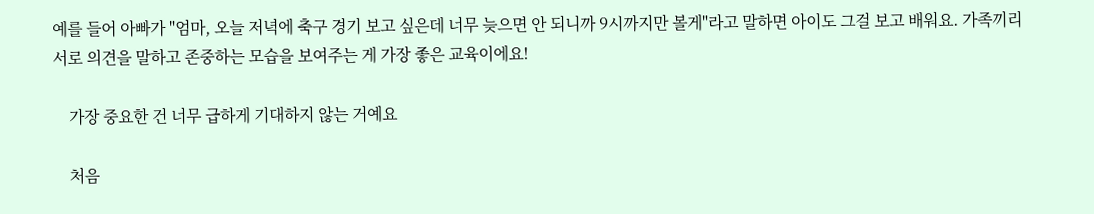예를 들어 아빠가 "엄마, 오늘 저녁에 축구 경기 보고 싶은데 너무 늦으면 안 되니까 9시까지만 볼게"라고 말하면 아이도 그걸 보고 배워요. 가족끼리 서로 의견을 말하고 존중하는 모습을 보여주는 게 가장 좋은 교육이에요!

    가장 중요한 건 너무 급하게 기대하지 않는 거예요

    처음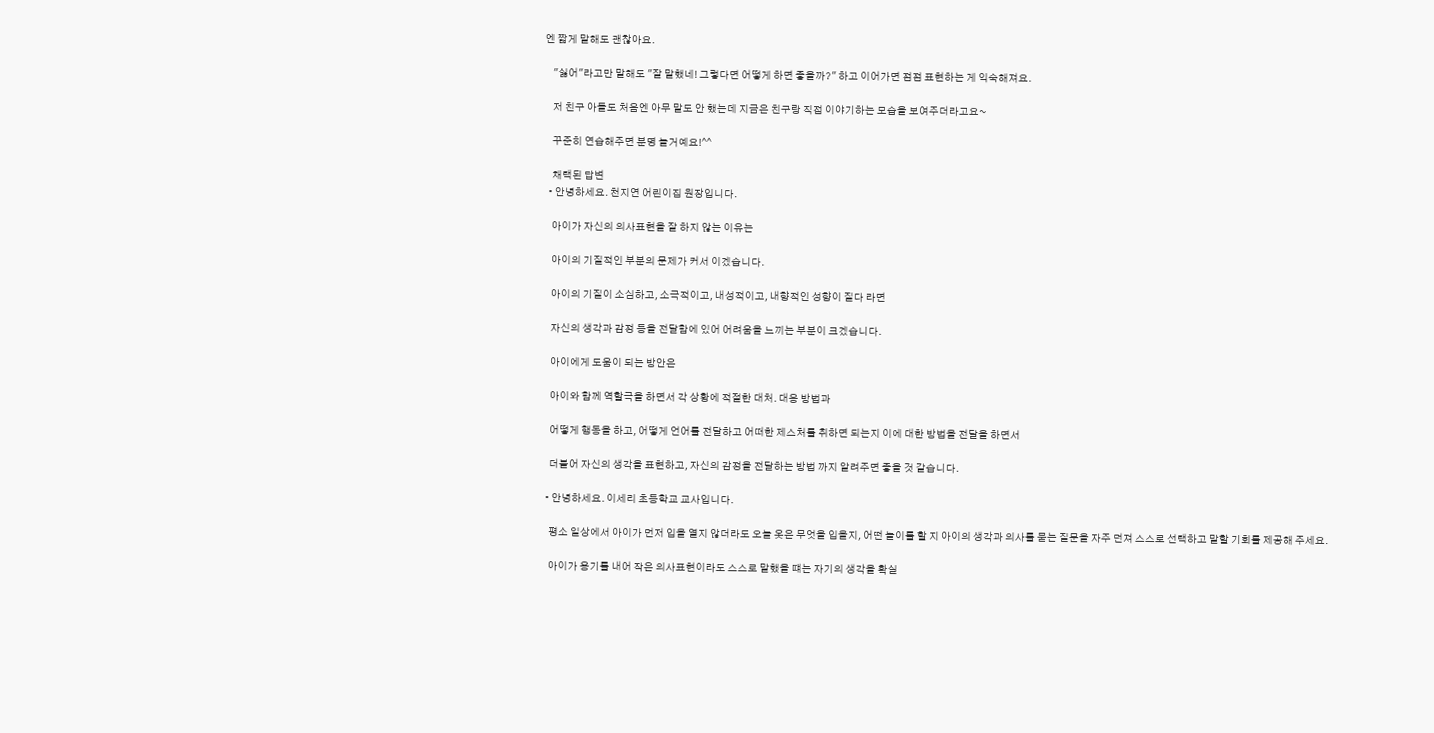엔 짧게 말해도 괜찮아요.

    "싫어"라고만 말해도 "잘 말했네! 그렇다면 어떻게 하면 좋을까?" 하고 이어가면 점점 표현하는 게 익숙해져요.

    저 친구 아들도 처음엔 아무 말도 안 했는데 지금은 친구랑 직접 이야기하는 모습을 보여주더라고요~

    꾸준히 연습해주면 분명 늘거예요!^^

    채택된 답변
  • 안녕하세요. 천지연 어린이집 원장입니다.

    아이가 자신의 의사표현을 잘 하지 않는 이유는

    아이의 기질적인 부분의 문제가 커서 이겠습니다.

    아이의 기질이 소심하고, 소극적이고, 내성적이고, 내향적인 성향이 짙다 라면

    자신의 생각과 감정 등을 전달함에 있어 어려움을 느끼는 부분이 크겠습니다.

    아이에게 도움이 되는 방안은

    아이와 함께 역할극을 하면서 각 상황에 적절한 대처. 대응 방법과

    어떻게 행동을 하고, 어떻게 언어를 전달하고 어떠한 제스처를 취하면 되는지 이에 대한 방법을 전달을 하면서

    더불어 자신의 생각을 표현하고, 자신의 감정을 전달하는 방법 까지 알려주면 좋을 것 같습니다.

  • 안녕하세요. 이세리 초등학교 교사입니다.

    평소 일상에서 아이가 먼저 입을 열지 않더라도 오늘 옷은 무엇을 입을지, 어떤 놀이를 할 지 아이의 생각과 의사를 묻는 질문을 자주 던져 스스로 선택하고 말할 기회를 제공해 주세요.

    아이가 용기를 내어 작은 의사표현이라도 스스로 말했을 떄는 자기의 생각을 확실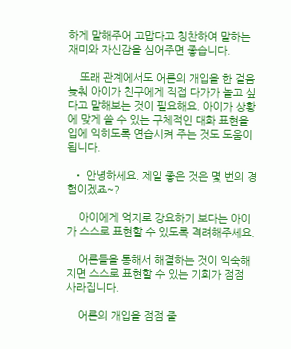하게 말해주어 고맙다고 칭찬하여 말하는 재미와 자신감을 심어주면 좋습니다.

    또래 관계에서도 어른의 개입을 한 걸음 늦춰 아이가 친구에게 직접 다가가 놀고 싶다고 말해보는 것이 필요해요. 아이가 상황에 맞게 쓸 수 있는 구체적인 대화 표현을 입에 익히도록 연습시켜 주는 것도 도움이 됩니다.

  • 안녕하세요. 제일 좋은 것은 몇 번의 경험이겠죠~?

    아이에게 억지로 강요하기 보다는 아이가 스스로 표현할 수 있도록 격려해주세요.

    어른들을 통해서 해결하는 것이 익숙해지면 스스로 표현할 수 있는 기회가 점점 사라집니다.

    어른의 개입을 점점 줄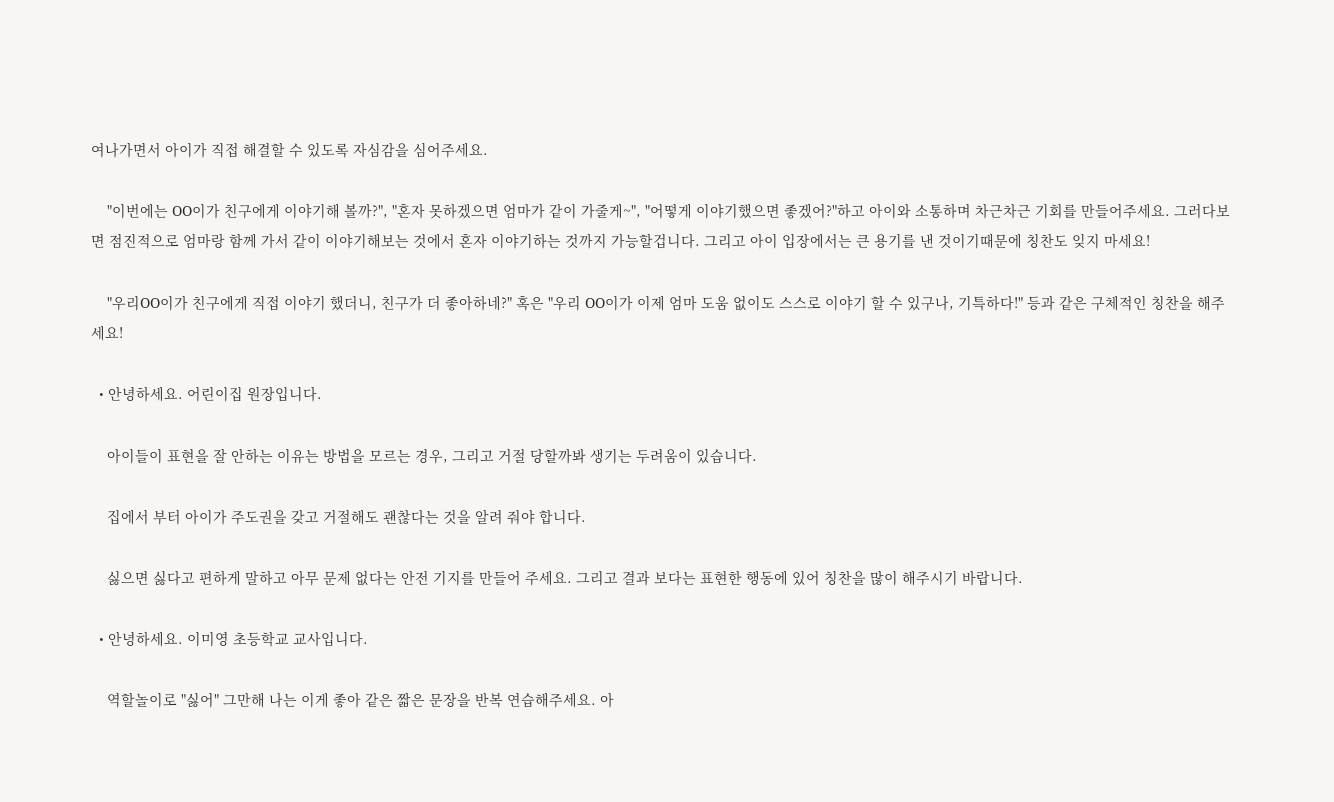여나가면서 아이가 직접 해결할 수 있도록 자심감을 심어주세요.

    "이번에는 OO이가 친구에게 이야기해 볼까?", "혼자 못하겠으면 엄마가 같이 가줄게~", "어떻게 이야기했으면 좋겠어?"하고 아이와 소통하며 차근차근 기회를 만들어주세요. 그러다보면 점진적으로 엄마랑 함께 가서 같이 이야기해보는 것에서 혼자 이야기하는 것까지 가능할겁니다. 그리고 아이 입장에서는 큰 용기를 낸 것이기때문에 칭찬도 잊지 마세요!

    "우리OO이가 친구에게 직접 이야기 했더니, 친구가 더 좋아하네?" 혹은 "우리 OO이가 이제 엄마 도움 없이도 스스로 이야기 할 수 있구나, 기특하다!" 등과 같은 구체적인 칭찬을 해주세요!

  • 안녕하세요. 어린이집 원장입니다.

    아이들이 표현을 잘 안하는 이유는 방법을 모르는 경우, 그리고 거절 당할까봐 생기는 두려움이 있습니다.

    집에서 부터 아이가 주도권을 갖고 거절해도 괜찮다는 것을 알려 줘야 합니다.

    싫으면 싫다고 편하게 말하고 아무 문제 없다는 안전 기지를 만들어 주세요. 그리고 결과 보다는 표현한 행동에 있어 칭찬을 많이 해주시기 바랍니다.

  • 안녕하세요. 이미영 초등학교 교사입니다.

    역할놀이로 "싫어" 그만해 나는 이게 좋아 같은 짧은 문장을 반복 연습해주세요. 아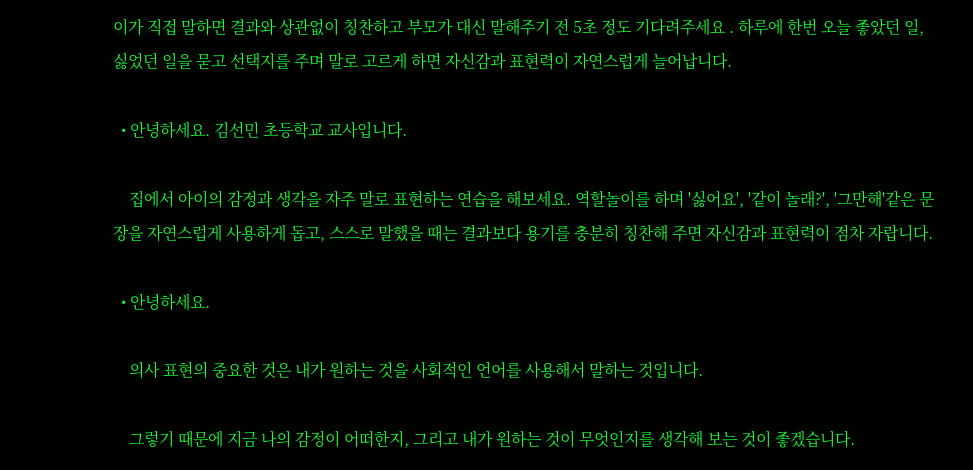이가 직접 말하면 결과와 상관없이 칭찬하고 부모가 대신 말해주기 전 5초 정도 기다려주세요 . 하루에 한번 오늘 좋았던 일, 싫었던 일을 묻고 선택지를 주며 말로 고르게 하면 자신감과 표현력이 자연스럽게 늘어납니다.

  • 안녕하세요. 김선민 초등학교 교사입니다.

    집에서 아이의 감정과 생각을 자주 말로 표현하는 연습을 해보세요. 역할놀이를 하며 '싫어요', '같이 놀래?', '그만해'같은 문장을 자연스럽게 사용하게 돕고, 스스로 말했을 때는 결과보다 용기를 충분히 칭찬해 주면 자신감과 표현력이 점차 자랍니다.

  • 안녕하세요.

    의사 표현의 중요한 것은 내가 원하는 것을 사회적인 언어를 사용해서 말하는 것입니다.

    그렇기 때문에 지금 나의 감정이 어떠한지, 그리고 내가 원하는 것이 무엇인지를 생각해 보는 것이 좋겠습니다.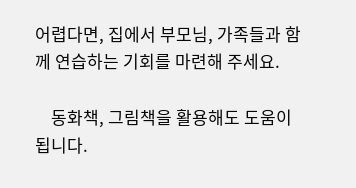어렵다면, 집에서 부모님, 가족들과 함께 연습하는 기회를 마련해 주세요.

    동화책, 그림책을 활용해도 도움이 됩니다.